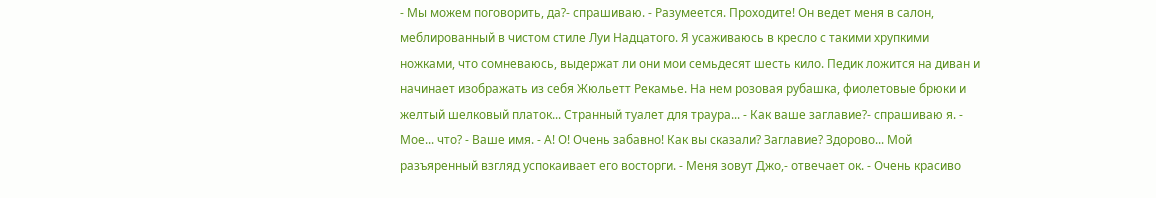- Мы можем поговорить, да?- спрашиваю. - Разумеется. Проходите! Он ведет меня в салон, меблированный в чистом стиле Луи Надцатого. Я усаживаюсь в кресло с такими хрупкими ножками, что сомневаюсь, выдержат ли они мои семьдесят шесть кило. Педик ложится на диван и начинает изображать из себя Жюльетт Рекамье. На нем розовая рубашка, фиолетовые брюки и желтый шелковый платок... Странный туалет для траура... - Как ваше заглавие?- спрашиваю я. - Мое... что? - Ваше имя. - А! О! Очень забавно! Как вы сказали? Заглавие? Здорово... Мой разъяренный взгляд успокаивает его восторги. - Меня зовут Джо,- отвечает ок. - Очень красиво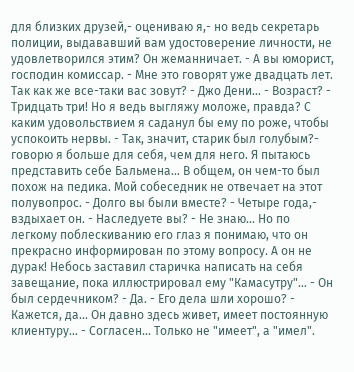для близких друзей,- оцениваю я,- но ведь секретарь полиции, выдававший вам удостоверение личности, не удовлетворился этим? Он жеманничает. - А вы юморист, господин комиссар. - Мне это говорят уже двадцать лет. Так как же все-таки вас зовут? - Джо Дени... - Возраст? - Тридцать три! Но я ведь выгляжу моложе, правда? С каким удовольствием я саданул бы ему по роже, чтобы успокоить нервы. - Так, значит, старик был голубым?- говорю я больше для себя, чем для него. Я пытаюсь представить себе Бальмена... В общем, он чем-то был похож на педика. Мой собеседник не отвечает на этот полувопрос. - Долго вы были вместе? - Четыре года,- вздыхает он. - Наследуете вы? - Не знаю... Но по легкому поблескиванию его глаз я понимаю, что он прекрасно информирован по этому вопросу. А он не дурак! Небось заставил старичка написать на себя завещание, пока иллюстрировал ему "Камасутру"... - Он был сердечником? - Да. - Его дела шли хорошо? - Кажется, да... Он давно здесь живет, имеет постоянную клиентуру... - Согласен... Только не "имеет", а "имел".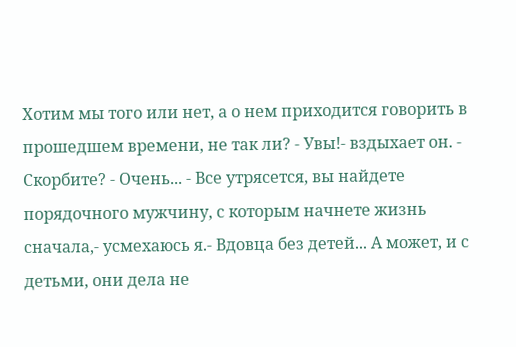Хотим мы того или нет, а о нем приходится говорить в прошедшем времени, не так ли? - Увы!- вздыхает он. - Скорбите? - Очень... - Все утрясется, вы найдете порядочного мужчину, с которым начнете жизнь сначала,- усмехаюсь я.- Вдовца без детей... А может, и с детьми, они дела не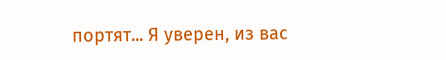портят... Я уверен, из вас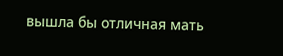вышла бы отличная мать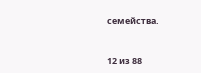семейства.


12 из 88